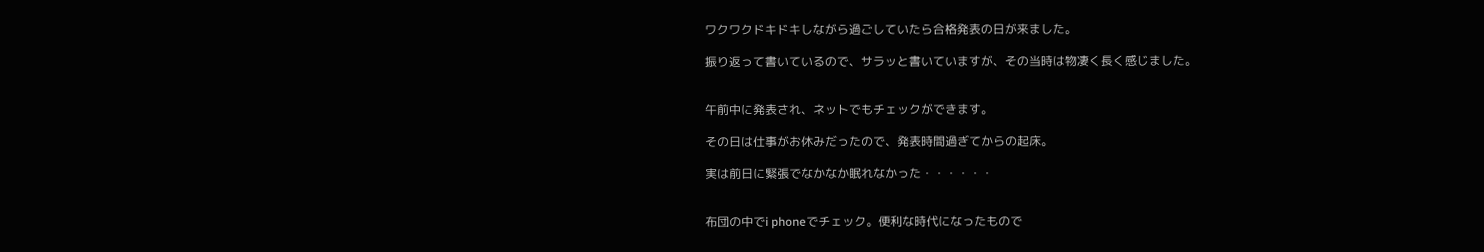ワクワクドキドキしながら過ごしていたら合格発表の日が来ました。

振り返って書いているので、サラッと書いていますが、その当時は物凄く長く感じました。


午前中に発表され、ネットでもチェックができます。

その日は仕事がお休みだったので、発表時間過ぎてからの起床。

実は前日に緊張でなかなか眠れなかった・・・・・・


布団の中でi phoneでチェック。便利な時代になったもので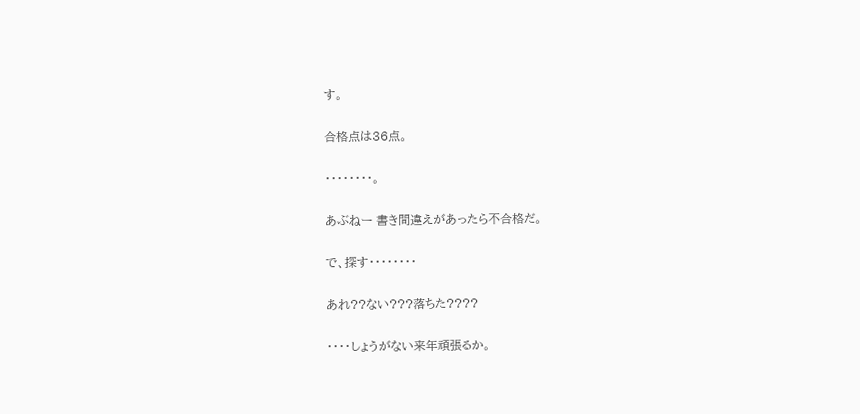す。

合格点は36点。

・・・・・・・・。

あぶねー 書き間違えがあったら不合格だ。

で、探す・・・・・・・・

あれ??ない???落ちた????

・・・・しょうがない来年頑張るか。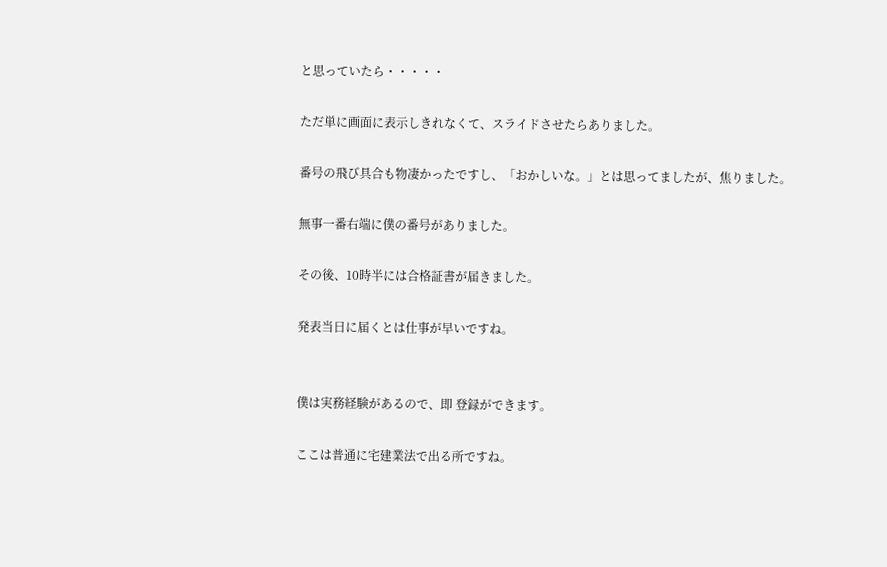と思っていたら・・・・・

ただ単に画面に表示しきれなくて、スライドさせたらありました。

番号の飛び具合も物凄かったですし、「おかしいな。」とは思ってましたが、焦りました。

無事一番右端に僕の番号がありました。

その後、10時半には合格証書が届きました。

発表当日に届くとは仕事が早いですね。


僕は実務経験があるので、即 登録ができます。

ここは普通に宅建業法で出る所ですね。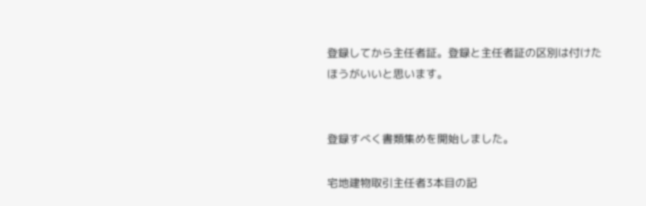登録してから主任者証。登録と主任者証の区別は付けたほうがいいと思います。


登録すべく書類集めを開始しました。

宅地建物取引主任者3本目の記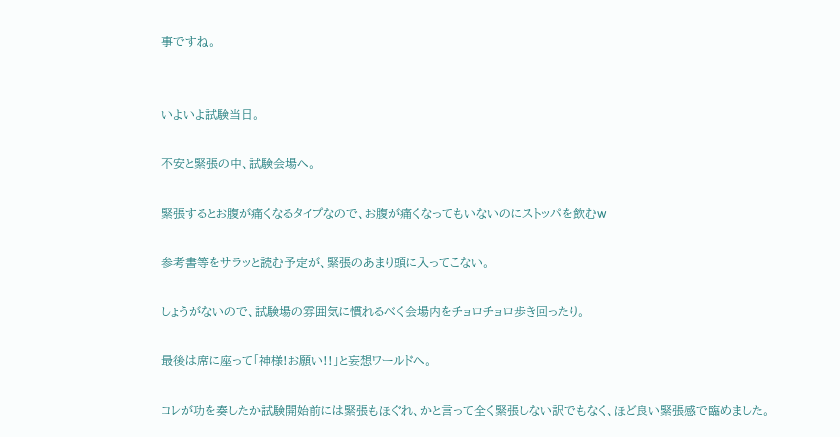事ですね。


いよいよ試験当日。

不安と緊張の中、試験会場へ。

緊張するとお腹が痛くなるタイプなので、お腹が痛くなってもいないのにストッパを飲むw

参考書等をサラッと読む予定が、緊張のあまり頭に入ってこない。

しょうがないので、試験場の雰囲気に慣れるべく会場内をチョロチョロ歩き回ったり。

最後は席に座って「神様!お願い!!」と妄想ワールドへ。

コレが功を奏したか試験開始前には緊張もほぐれ、かと言って全く緊張しない訳でもなく、ほど良い緊張感で臨めました。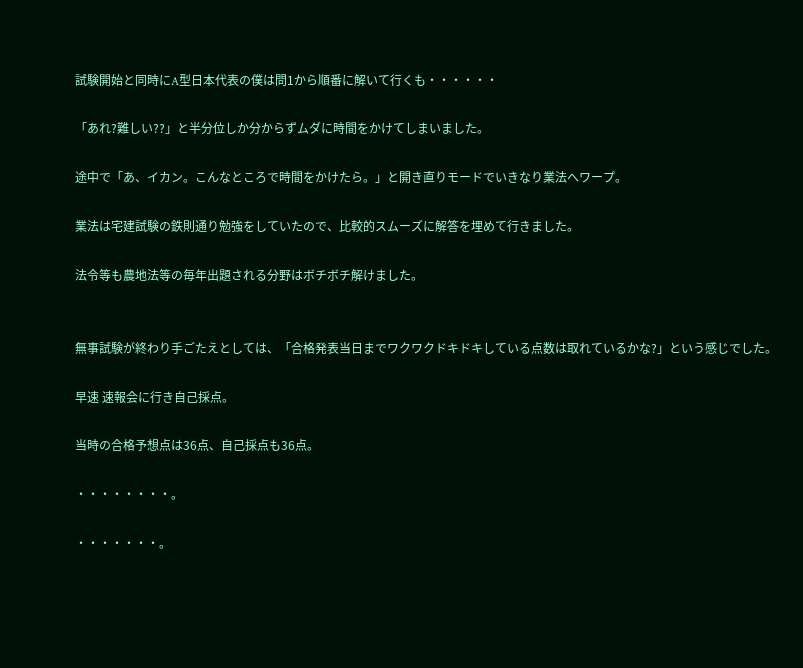試験開始と同時にA型日本代表の僕は問1から順番に解いて行くも・・・・・・

「あれ?難しい??」と半分位しか分からずムダに時間をかけてしまいました。

途中で「あ、イカン。こんなところで時間をかけたら。」と開き直りモードでいきなり業法へワープ。

業法は宅建試験の鉄則通り勉強をしていたので、比較的スムーズに解答を埋めて行きました。

法令等も農地法等の毎年出題される分野はボチボチ解けました。


無事試験が終わり手ごたえとしては、「合格発表当日までワクワクドキドキしている点数は取れているかな?」という感じでした。

早速 速報会に行き自己採点。

当時の合格予想点は36点、自己採点も36点。

・・・・・・・・。

・・・・・・・。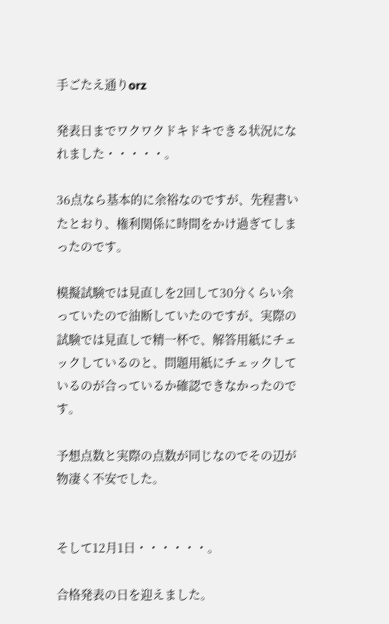手ごたえ通りorz

発表日までワクワクドキドキできる状況になれました・・・・・。

36点なら基本的に余裕なのですが、先程書いたとおり、権利関係に時間をかけ過ぎてしまったのです。

模擬試験では見直しを2回して30分くらい余っていたので油断していたのですが、実際の試験では見直しで精一杯で、解答用紙にチェックしているのと、問題用紙にチェックしているのが合っているか確認できなかったのです。

予想点数と実際の点数が同じなのでその辺が物凄く不安でした。


そして12月1日・・・・・・。

合格発表の日を迎えました。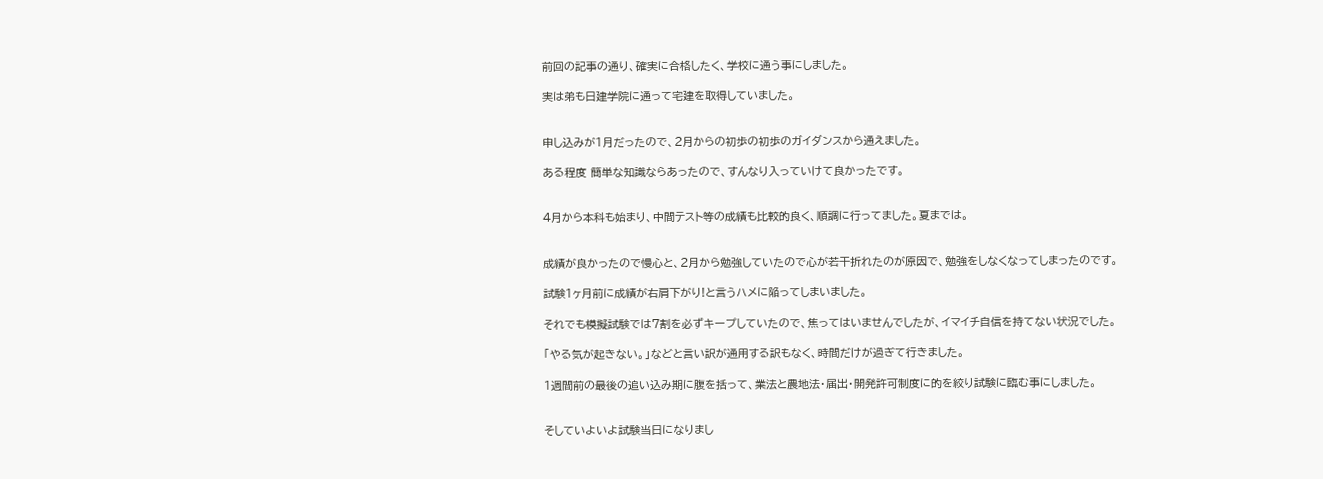前回の記事の通り、確実に合格したく、学校に通う事にしました。

実は弟も日建学院に通って宅建を取得していました。


申し込みが1月だったので、2月からの初歩の初歩のガイダンスから通えました。

ある程度 簡単な知識ならあったので、すんなり入っていけて良かったです。


4月から本科も始まり、中間テスト等の成績も比較的良く、順調に行ってました。夏までは。


成績が良かったので慢心と、2月から勉強していたので心が若干折れたのが原因で、勉強をしなくなってしまったのです。

試験1ヶ月前に成績が右肩下がり!と言うハメに陥ってしまいました。

それでも模擬試験では7割を必ずキープしていたので、焦ってはいませんでしたが、イマイチ自信を持てない状況でした。

「やる気が起きない。」などと言い訳が通用する訳もなく、時間だけが過ぎて行きました。

1週間前の最後の追い込み期に腹を括って、業法と農地法・届出・開発許可制度に的を絞り試験に臨む事にしました。


そしていよいよ試験当日になりまし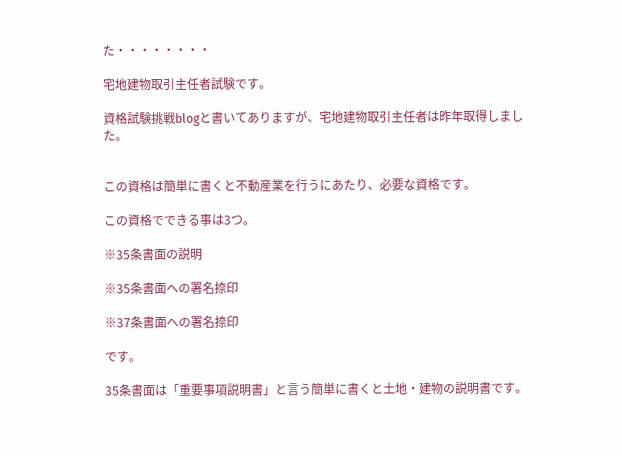た・・・・・・・・

宅地建物取引主任者試験です。

資格試験挑戦blogと書いてありますが、宅地建物取引主任者は昨年取得しました。


この資格は簡単に書くと不動産業を行うにあたり、必要な資格です。

この資格でできる事は3つ。

※35条書面の説明

※35条書面への署名捺印

※37条書面への署名捺印

です。

35条書面は「重要事項説明書」と言う簡単に書くと土地・建物の説明書です。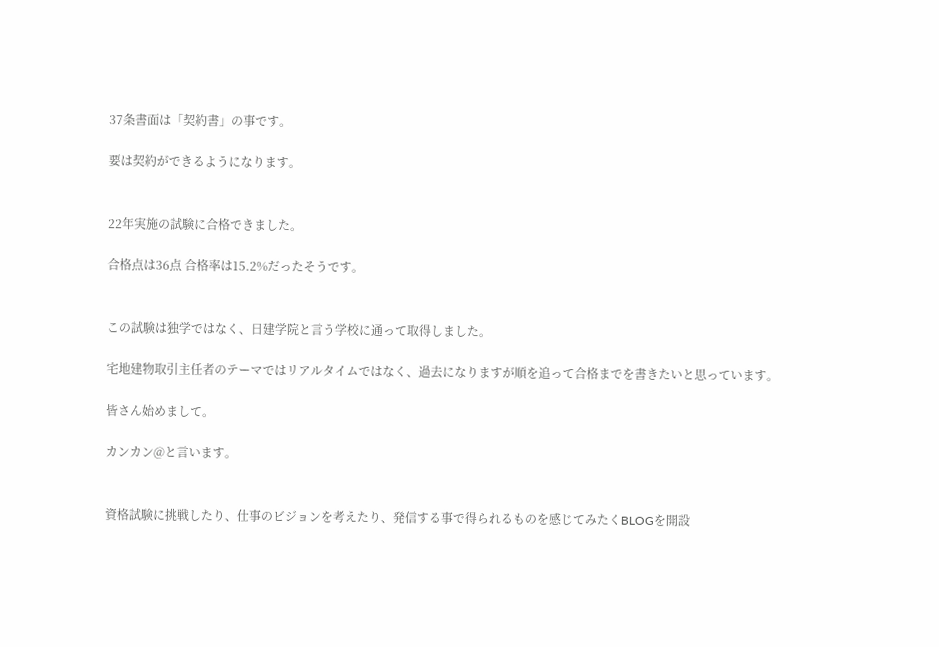37条書面は「契約書」の事です。

要は契約ができるようになります。


22年実施の試験に合格できました。

合格点は36点 合格率は15.2%だったそうです。


この試験は独学ではなく、日建学院と言う学校に通って取得しました。

宅地建物取引主任者のテーマではリアルタイムではなく、過去になりますが順を追って合格までを書きたいと思っています。

皆さん始めまして。

カンカン@と言います。


資格試験に挑戦したり、仕事のビジョンを考えたり、発信する事で得られるものを感じてみたくBLOGを開設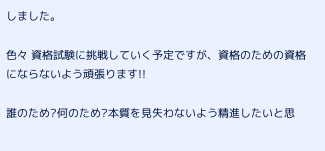しました。

色々 資格試験に挑戦していく予定ですが、資格のための資格にならないよう頑張ります!!

誰のため?何のため?本質を見失わないよう精進したいと思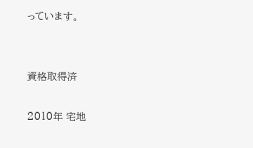っています。


資格取得済

2010年 宅地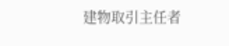建物取引主任者